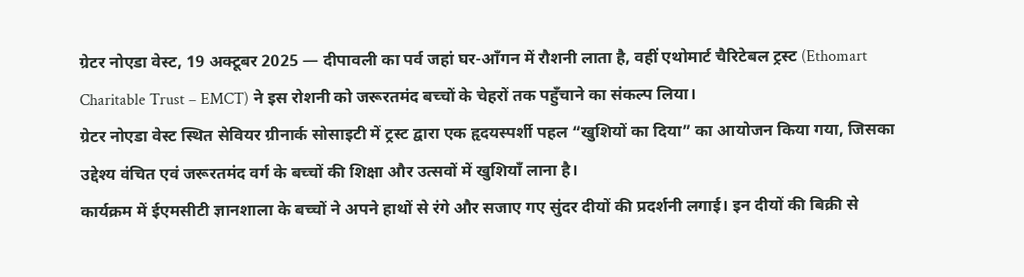ग्रेटर नोएडा वेस्ट, 19 अक्टूबर 2025 — दीपावली का पर्व जहां घर-आँगन में रौशनी लाता है, वहीं एथोमार्ट चैरिटेबल ट्रस्ट (Ethomart Charitable Trust – EMCT) ने इस रोशनी को जरूरतमंद बच्चों के चेहरों तक पहुँचाने का संकल्प लिया।
ग्रेटर नोएडा वेस्ट स्थित सेवियर ग्रीनार्क सोसाइटी में ट्रस्ट द्वारा एक हृदयस्पर्शी पहल “खुशियों का दिया” का आयोजन किया गया, जिसका उद्देश्य वंचित एवं जरूरतमंद वर्ग के बच्चों की शिक्षा और उत्सवों में खुशियाँ लाना है।
कार्यक्रम में ईएमसीटी ज्ञानशाला के बच्चों ने अपने हाथों से रंगे और सजाए गए सुंदर दीयों की प्रदर्शनी लगाई। इन दीयों की बिक्री से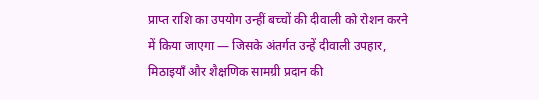प्राप्त राशि का उपयोग उन्हीं बच्चों की दीवाली को रोशन करने में किया जाएगा — जिसके अंतर्गत उन्हें दीवाली उपहार, मिठाइयाँ और शैक्षणिक सामग्री प्रदान की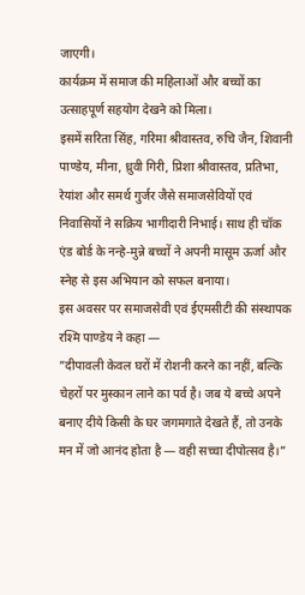जाएगी।
कार्यक्रम में समाज की महिलाओं और बच्चों का उत्साहपूर्ण सहयोग देखने को मिला।
इसमें सरिता सिंह, गरिमा श्रीवास्तव, रुचि जैन, शिवानी पाण्डेय, मीना, ध्रुवी गिरी, प्रिशा श्रीवास्तव, प्रतिभा, रेयांश और समर्थ गुर्जर जैसे समाजसेवियों एवं निवासियों ने सक्रिय भागीदारी निभाई। साथ ही चॉक एंड बोर्ड के नन्हे-मुन्ने बच्चों ने अपनी मासूम ऊर्जा और स्नेह से इस अभियान को सफल बनाया।
इस अवसर पर समाजसेवी एवं ईएमसीटी की संस्थापक रश्मि पाण्डेय ने कहा —
“दीपावली केवल घरों में रोशनी करने का नहीं, बल्कि चेहरों पर मुस्कान लाने का पर्व है। जब ये बच्चे अपने बनाए दीये किसी के घर जगमगाते देखते हैं, तो उनके मन में जो आनंद होता है — वही सच्चा दीपोत्सव है।”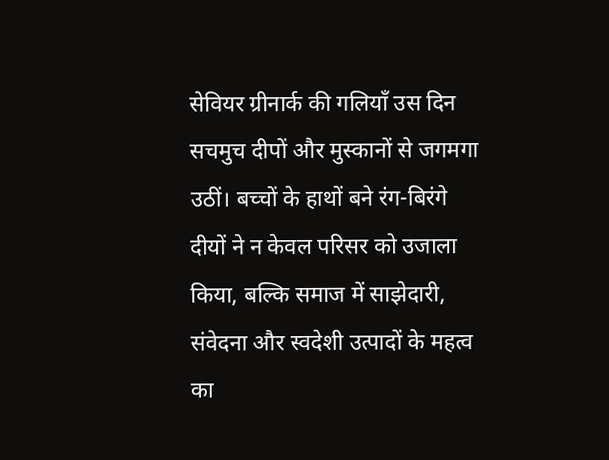सेवियर ग्रीनार्क की गलियाँ उस दिन सचमुच दीपों और मुस्कानों से जगमगा उठीं। बच्चों के हाथों बने रंग-बिरंगे दीयों ने न केवल परिसर को उजाला किया, बल्कि समाज में साझेदारी, संवेदना और स्वदेशी उत्पादों के महत्व का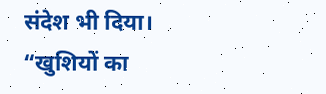संदेश भी दिया।
“खुशियों का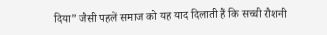दिया” जैसी पहलें समाज को यह याद दिलाती हैं कि सच्ची रौशनी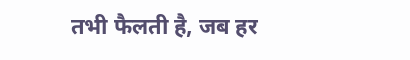तभी फैलती है, जब हर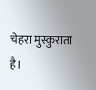चेहरा मुस्कुराता है।